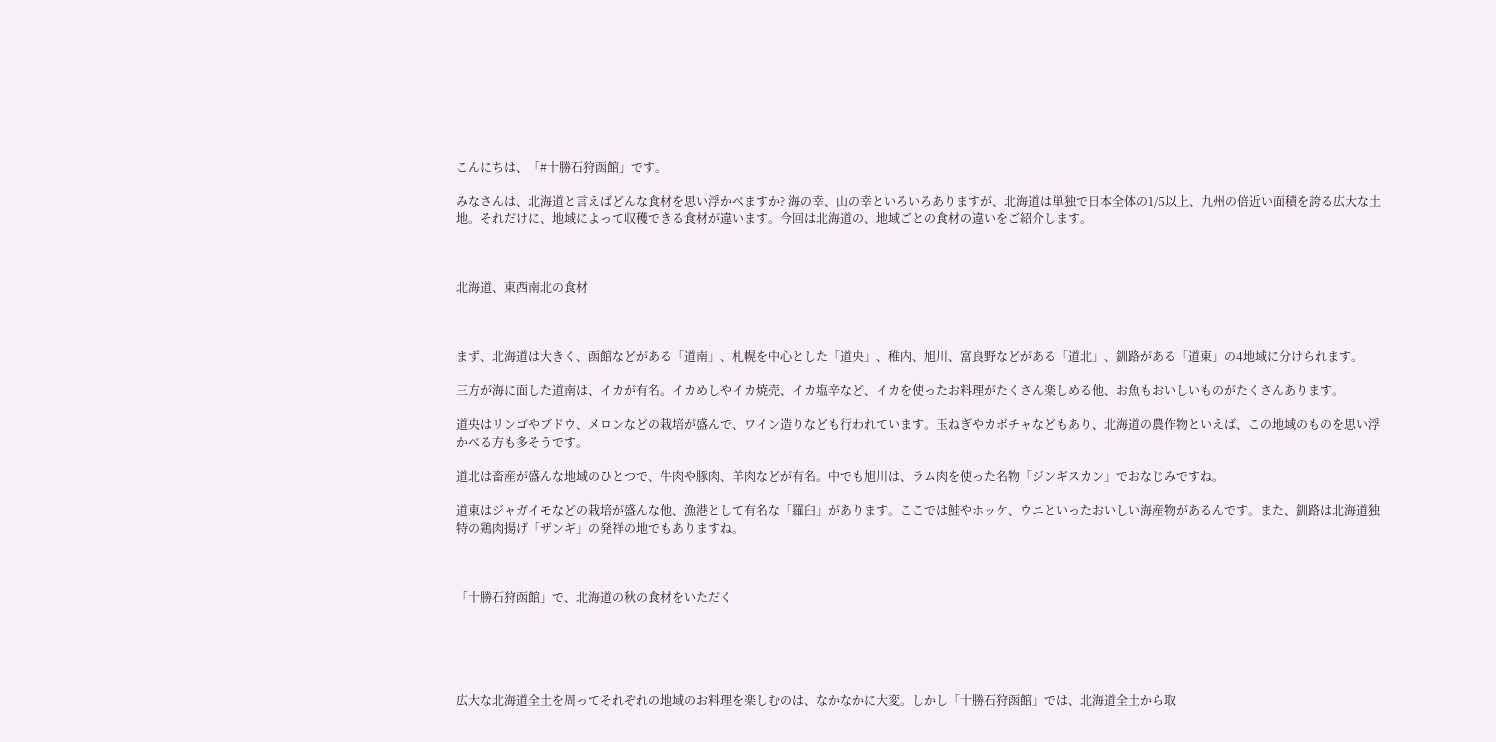こんにちは、「#十勝石狩函館」です。

みなさんは、北海道と言えばどんな食材を思い浮かべますか? 海の幸、山の幸といろいろありますが、北海道は単独で日本全体の1/5以上、九州の倍近い面積を誇る広大な土地。それだけに、地域によって収穫できる食材が違います。今回は北海道の、地域ごとの食材の違いをご紹介します。



北海道、東西南北の食材



まず、北海道は大きく、函館などがある「道南」、札幌を中心とした「道央」、稚内、旭川、富良野などがある「道北」、釧路がある「道東」の4地域に分けられます。

三方が海に面した道南は、イカが有名。イカめしやイカ焼売、イカ塩辛など、イカを使ったお料理がたくさん楽しめる他、お魚もおいしいものがたくさんあります。

道央はリンゴやブドウ、メロンなどの栽培が盛んで、ワイン造りなども行われています。玉ねぎやカボチャなどもあり、北海道の農作物といえば、この地域のものを思い浮かべる方も多そうです。

道北は畜産が盛んな地域のひとつで、牛肉や豚肉、羊肉などが有名。中でも旭川は、ラム肉を使った名物「ジンギスカン」でおなじみですね。

道東はジャガイモなどの栽培が盛んな他、漁港として有名な「羅臼」があります。ここでは鮭やホッケ、ウニといったおいしい海産物があるんです。また、釧路は北海道独特の鶏肉揚げ「ザンギ」の発祥の地でもありますね。



「十勝石狩函館」で、北海道の秋の食材をいただく





広大な北海道全土を周ってそれぞれの地域のお料理を楽しむのは、なかなかに大変。しかし「十勝石狩函館」では、北海道全土から取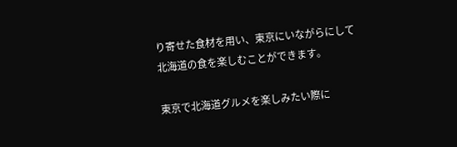り寄せた食材を用い、東京にいながらにして北海道の食を楽しむことができます。

東京で北海道グルメを楽しみたい際に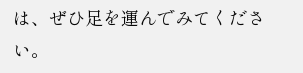は、ぜひ足を運んでみてください。